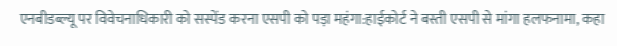एनबीडब्ल्यू पर विवेचनाधिकारी को सस्पेंड करना एसपी को पड़ा महंगा:हाईकोर्ट ने बस्ती एसपी से मांगा हलफनामा, कहा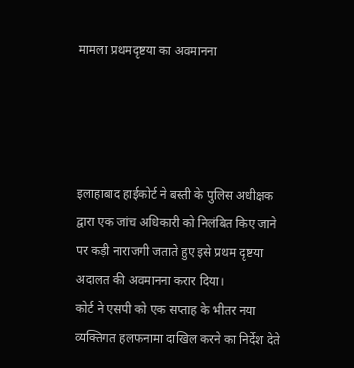मामला प्रथमदृष्टया का अवमानना




इलाहाबाद हाईकोर्ट ने बस्ती के पुलिस अधीक्षक द्वारा एक जांच अधिकारी को निलंबित किए जाने पर कड़ी नाराजगी जताते हुए इसे प्रथम दृष्टया अदालत की अवमानना करार दिया।
कोर्ट ने एसपी को एक सप्ताह के भीतर नया व्यक्तिगत हलफनामा दाखिल करने का निर्देश देते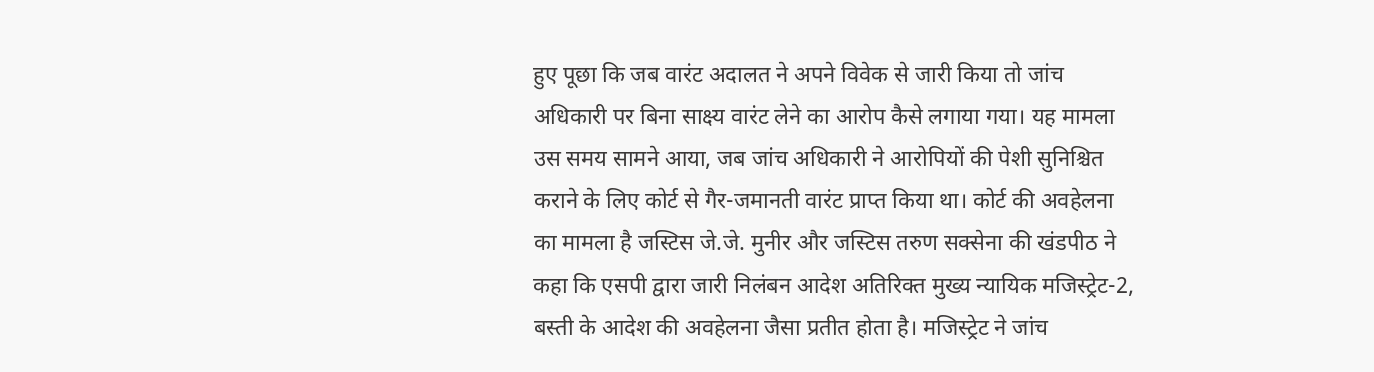हुए पूछा कि जब वारंट अदालत ने अपने विवेक से जारी किया तो जांच अधिकारी पर बिना साक्ष्य वारंट लेने का आरोप कैसे लगाया गया। यह मामला उस समय सामने आया, जब जांच अधिकारी ने आरोपियों की पेशी सुनिश्चित कराने के लिए कोर्ट से गैर-जमानती वारंट प्राप्त किया था। कोर्ट की अवहेलना का मामला है जस्टिस जे.जे. मुनीर और जस्टिस तरुण सक्सेना की खंडपीठ ने कहा कि एसपी द्वारा जारी निलंबन आदेश अतिरिक्त मुख्य न्यायिक मजिस्ट्रेट-2, बस्ती के आदेश की अवहेलना जैसा प्रतीत होता है। मजिस्ट्रेट ने जांच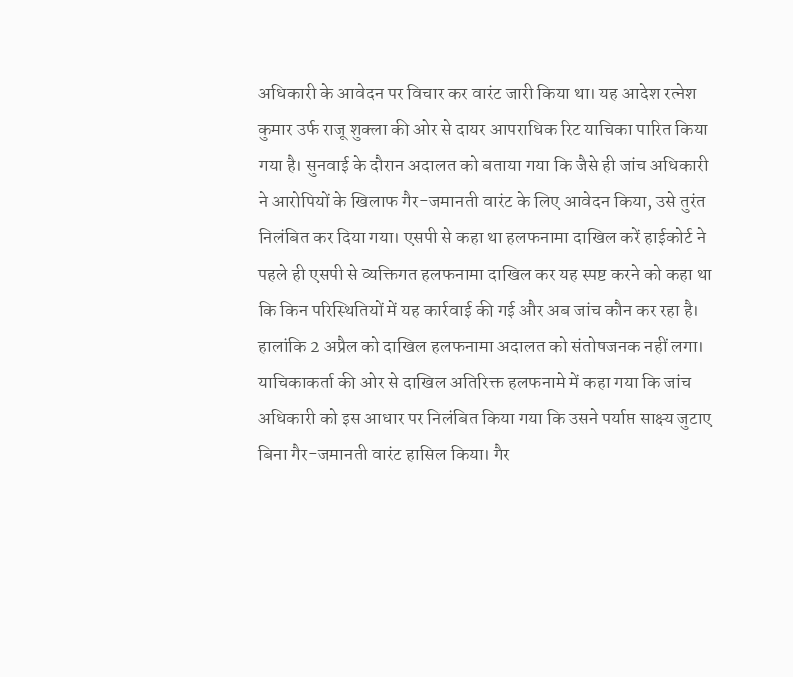अधिकारी के आवेदन पर विचार कर वारंट जारी किया था। यह आदेश रत्नेश कुमार उर्फ राजू शुक्ला की ओर से दायर आपराधिक रिट याचिका पारित किया गया है। सुनवाई के दौरान अदालत को बताया गया कि जैसे ही जांच अधिकारी ने आरोपियों के खिलाफ गैर-जमानती वारंट के लिए आवेदन किया, उसे तुरंत निलंबित कर दिया गया। एसपी से कहा था हलफनामा दाखिल करें हाईकोर्ट ने पहले ही एसपी से व्यक्तिगत हलफनामा दाखिल कर यह स्पष्ट करने को कहा था कि किन परिस्थितियों में यह कार्रवाई की गई और अब जांच कौन कर रहा है। हालांकि 2 अप्रैल को दाखिल हलफनामा अदालत को संतोषजनक नहीं लगा। याचिकाकर्ता की ओर से दाखिल अतिरिक्त हलफनामे में कहा गया कि जांच अधिकारी को इस आधार पर निलंबित किया गया कि उसने पर्याप्त साक्ष्य जुटाए बिना गैर-जमानती वारंट हासिल किया। गैर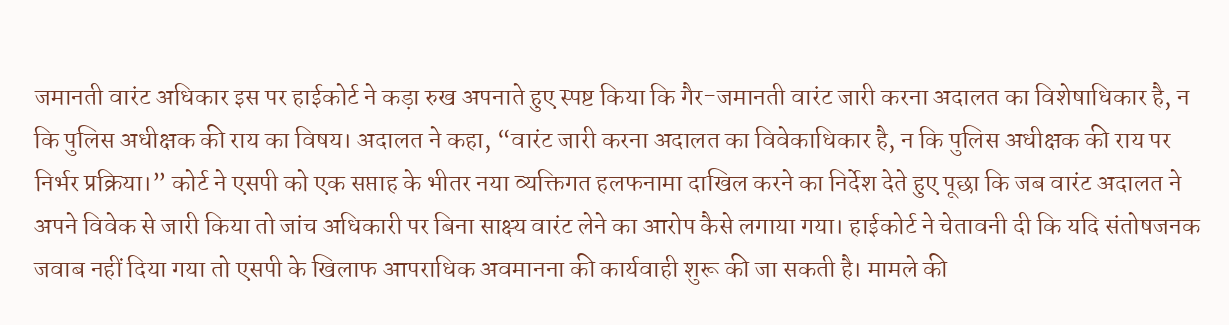जमानती वारंट अधिकार इस पर हाईकोर्ट ने कड़ा रुख अपनाते हुए स्पष्ट किया कि गैर-जमानती वारंट जारी करना अदालत का विशेषाधिकार है, न कि पुलिस अधीक्षक की राय का विषय। अदालत ने कहा, “वारंट जारी करना अदालत का विवेकाधिकार है, न कि पुलिस अधीक्षक की राय पर निर्भर प्रक्रिया।” कोर्ट ने एसपी को एक सप्ताह के भीतर नया व्यक्तिगत हलफनामा दाखिल करने का निर्देश देते हुए पूछा कि जब वारंट अदालत ने अपने विवेक से जारी किया तो जांच अधिकारी पर बिना साक्ष्य वारंट लेने का आरोप कैसे लगाया गया। हाईकोर्ट ने चेतावनी दी कि यदि संतोषजनक जवाब नहीं दिया गया तो एसपी के खिलाफ आपराधिक अवमानना की कार्यवाही शुरू की जा सकती है। मामले की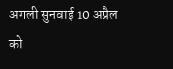अगली सुनवाई 10 अप्रैल को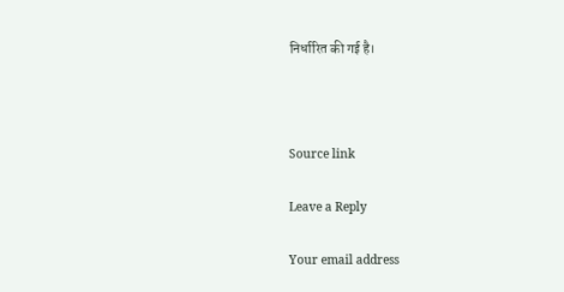निर्धारित की गई है।



Source link

Leave a Reply

Your email address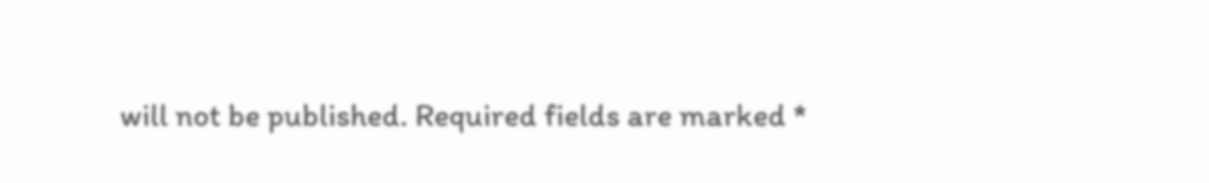will not be published. Required fields are marked *